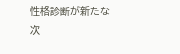性格診断が新たな次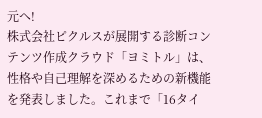元へ!
株式会社ピクルスが展開する診断コンテンツ作成クラウド「ヨミトル」は、性格や自己理解を深めるための新機能を発表しました。これまで「16タイ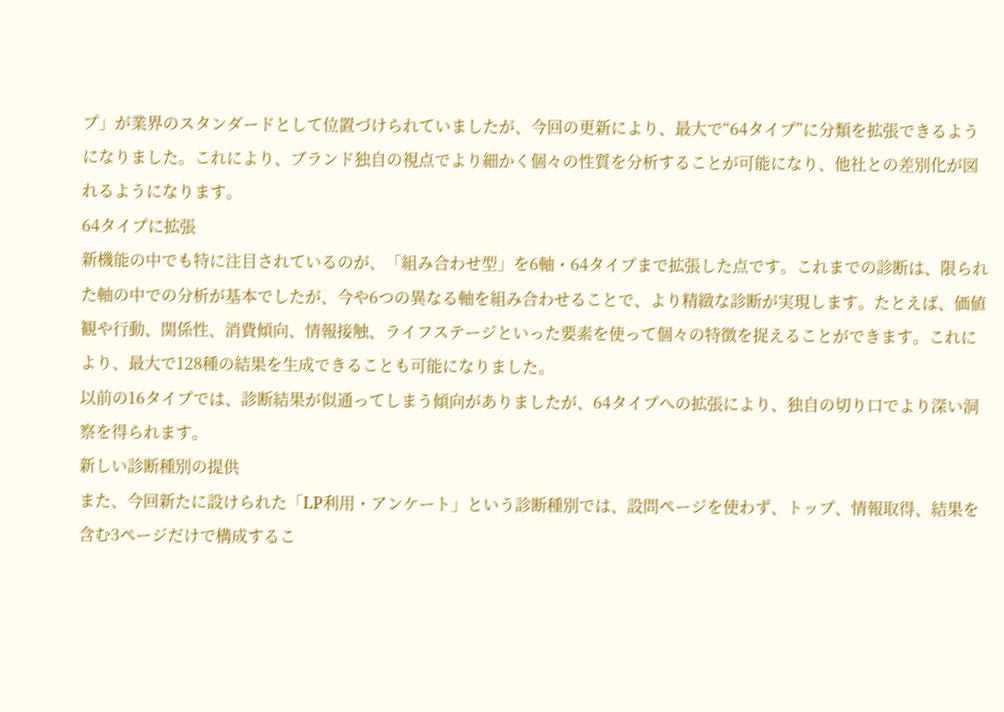プ」が業界のスタンダードとして位置づけられていましたが、今回の更新により、最大で“64タイプ”に分類を拡張できるようになりました。これにより、ブランド独自の視点でより細かく個々の性質を分析することが可能になり、他社との差別化が図れるようになります。
64タイプに拡張
新機能の中でも特に注目されているのが、「組み合わせ型」を6軸・64タイプまで拡張した点です。これまでの診断は、限られた軸の中での分析が基本でしたが、今や6つの異なる軸を組み合わせることで、より精緻な診断が実現します。たとえば、価値観や行動、関係性、消費傾向、情報接触、ライフステージといった要素を使って個々の特徴を捉えることができます。これにより、最大で128種の結果を生成できることも可能になりました。
以前の16タイプでは、診断結果が似通ってしまう傾向がありましたが、64タイプへの拡張により、独自の切り口でより深い洞察を得られます。
新しい診断種別の提供
また、今回新たに設けられた「LP利用・アンケート」という診断種別では、設問ページを使わず、トップ、情報取得、結果を含む3ページだけで構成するこ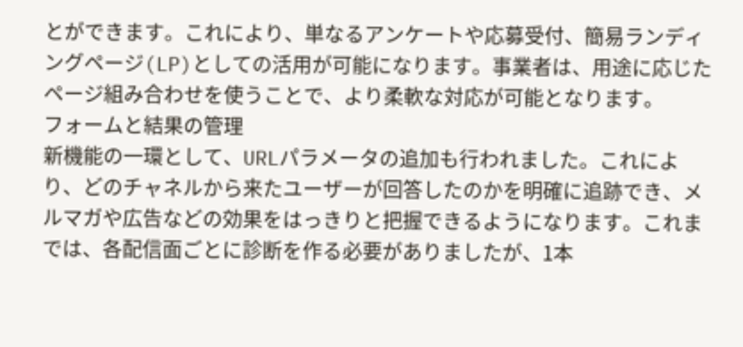とができます。これにより、単なるアンケートや応募受付、簡易ランディングページ(LP)としての活用が可能になります。事業者は、用途に応じたページ組み合わせを使うことで、より柔軟な対応が可能となります。
フォームと結果の管理
新機能の一環として、URLパラメータの追加も行われました。これにより、どのチャネルから来たユーザーが回答したのかを明確に追跡でき、メルマガや広告などの効果をはっきりと把握できるようになります。これまでは、各配信面ごとに診断を作る必要がありましたが、1本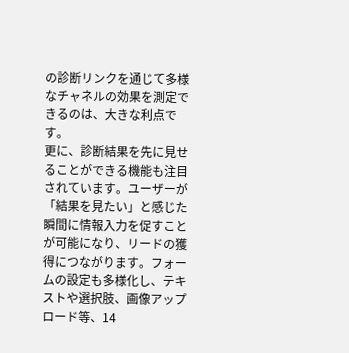の診断リンクを通じて多様なチャネルの効果を測定できるのは、大きな利点です。
更に、診断結果を先に見せることができる機能も注目されています。ユーザーが「結果を見たい」と感じた瞬間に情報入力を促すことが可能になり、リードの獲得につながります。フォームの設定も多様化し、テキストや選択肢、画像アップロード等、14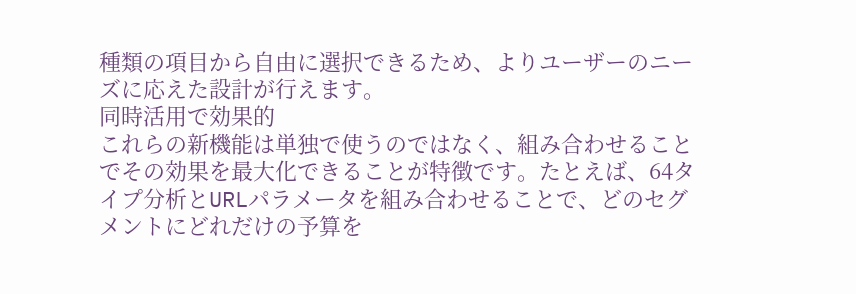種類の項目から自由に選択できるため、よりユーザーのニーズに応えた設計が行えます。
同時活用で効果的
これらの新機能は単独で使うのではなく、組み合わせることでその効果を最大化できることが特徴です。たとえば、64タイプ分析とURLパラメータを組み合わせることで、どのセグメントにどれだけの予算を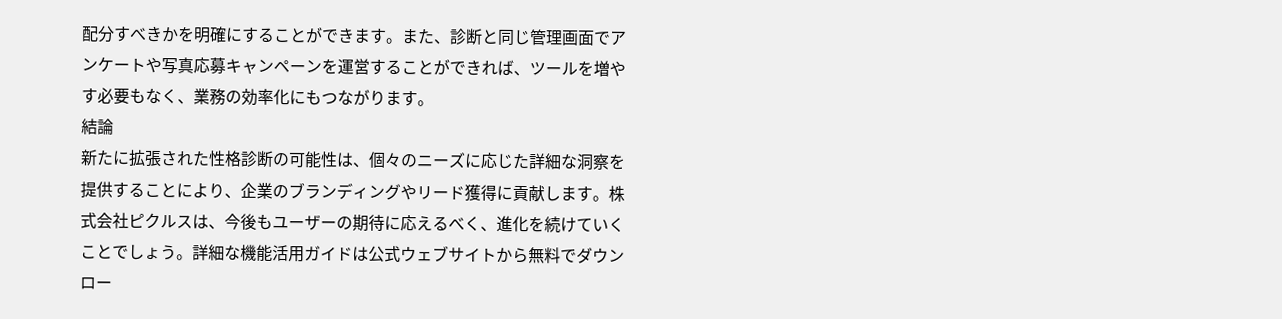配分すべきかを明確にすることができます。また、診断と同じ管理画面でアンケートや写真応募キャンペーンを運営することができれば、ツールを増やす必要もなく、業務の効率化にもつながります。
結論
新たに拡張された性格診断の可能性は、個々のニーズに応じた詳細な洞察を提供することにより、企業のブランディングやリード獲得に貢献します。株式会社ピクルスは、今後もユーザーの期待に応えるべく、進化を続けていくことでしょう。詳細な機能活用ガイドは公式ウェブサイトから無料でダウンロー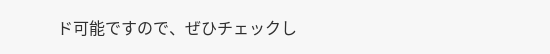ド可能ですので、ぜひチェックし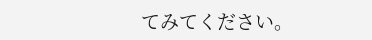てみてください。